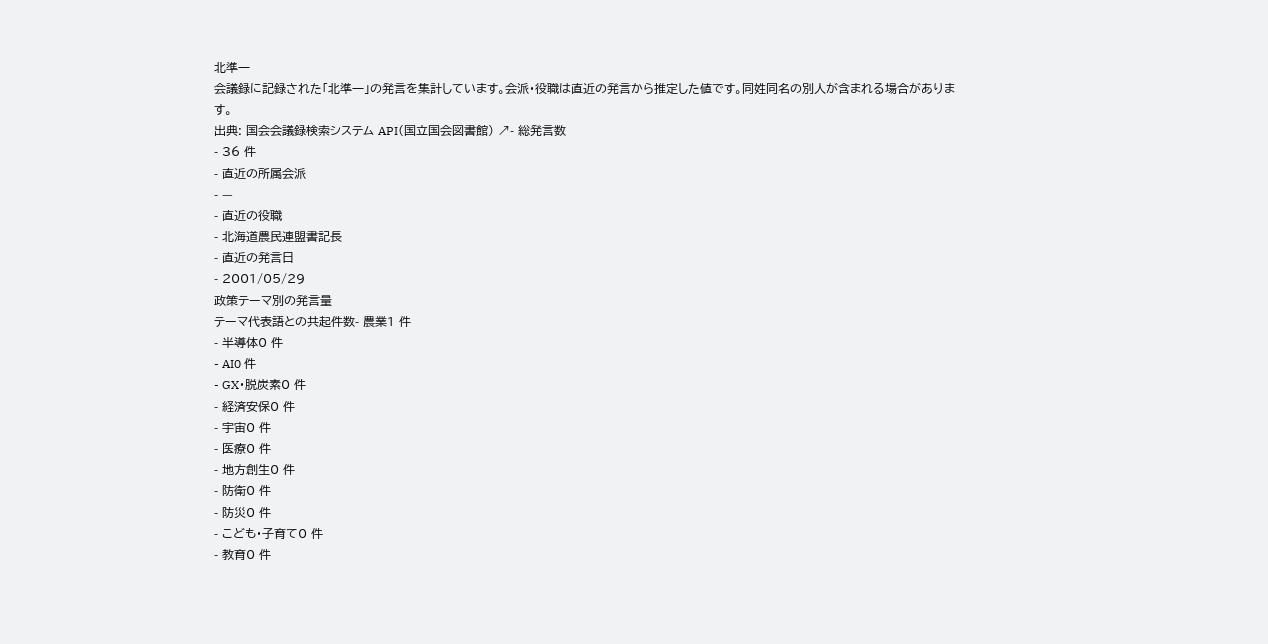北準一
会議録に記録された「北準一」の発言を集計しています。会派・役職は直近の発言から推定した値です。同姓同名の別人が含まれる場合があります。
出典: 国会会議録検索システム API(国立国会図書館) ↗- 総発言数
- 36 件
- 直近の所属会派
- —
- 直近の役職
- 北海道農民連盟書記長
- 直近の発言日
- 2001/05/29
政策テーマ別の発言量
テーマ代表語との共起件数- 農業1 件
- 半導体0 件
- AI0 件
- GX・脱炭素0 件
- 経済安保0 件
- 宇宙0 件
- 医療0 件
- 地方創生0 件
- 防衛0 件
- 防災0 件
- こども・子育て0 件
- 教育0 件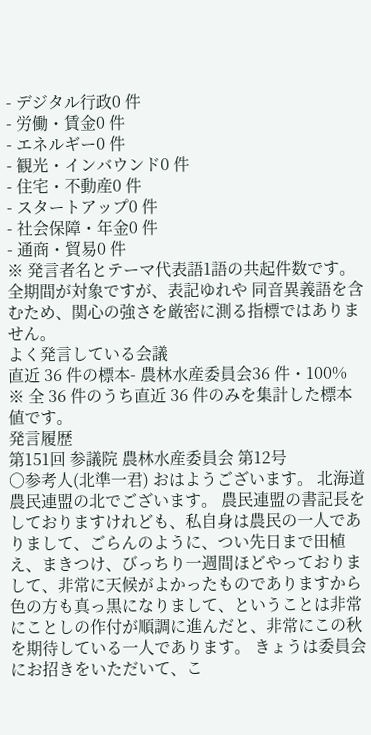- デジタル行政0 件
- 労働・賃金0 件
- エネルギー0 件
- 観光・インバウンド0 件
- 住宅・不動産0 件
- スタートアップ0 件
- 社会保障・年金0 件
- 通商・貿易0 件
※ 発言者名とテーマ代表語1語の共起件数です。全期間が対象ですが、表記ゆれや 同音異義語を含むため、関心の強さを厳密に測る指標ではありません。
よく発言している会議
直近 36 件の標本- 農林水産委員会36 件・100%
※ 全 36 件のうち直近 36 件のみを集計した標本値です。
発言履歴
第151回 参議院 農林水産委員会 第12号
○参考人(北準一君) おはようございます。 北海道農民連盟の北でございます。 農民連盟の書記長をしておりますけれども、私自身は農民の一人でありまして、ごらんのように、つい先日まで田植え、まきつけ、びっちり一週間ほどやっておりまして、非常に天候がよかったものでありますから色の方も真っ黒になりまして、ということは非常にことしの作付が順調に進んだと、非常にこの秋を期待している一人であります。 きょうは委員会にお招きをいただいて、こ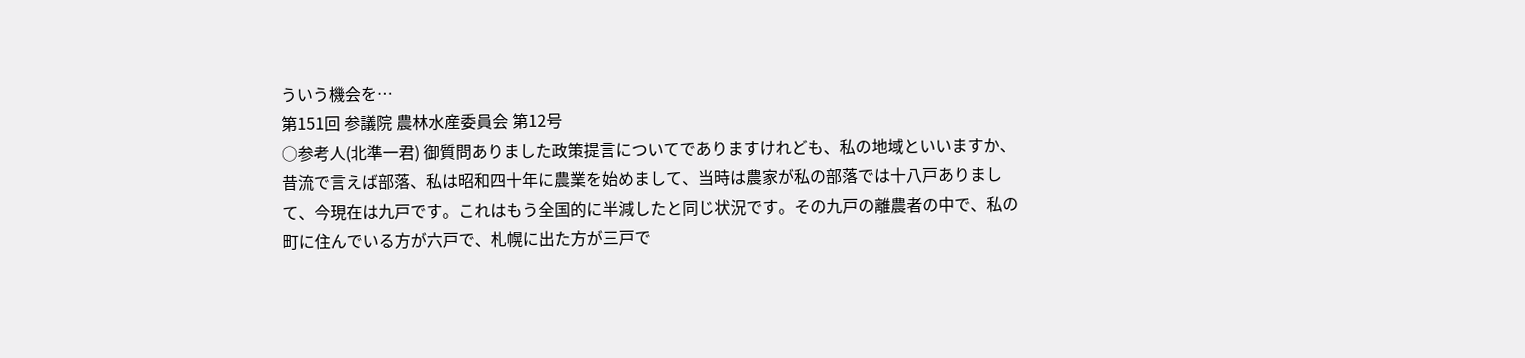ういう機会を…
第151回 参議院 農林水産委員会 第12号
○参考人(北準一君) 御質問ありました政策提言についてでありますけれども、私の地域といいますか、昔流で言えば部落、私は昭和四十年に農業を始めまして、当時は農家が私の部落では十八戸ありまして、今現在は九戸です。これはもう全国的に半減したと同じ状況です。その九戸の離農者の中で、私の町に住んでいる方が六戸で、札幌に出た方が三戸で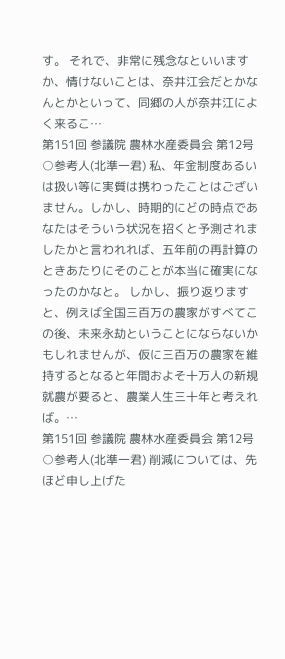す。 それで、非常に残念なといいますか、情けないことは、奈井江会だとかなんとかといって、同郷の人が奈井江によく来るこ…
第151回 参議院 農林水産委員会 第12号
○参考人(北準一君) 私、年金制度あるいは扱い等に実質は携わったことはございません。しかし、時期的にどの時点であなたはそういう状況を招くと予測されましたかと言われれば、五年前の再計算のときあたりにそのことが本当に確実になったのかなと。 しかし、振り返りますと、例えば全国三百万の農家がすべてこの後、未来永劫ということにならないかもしれませんが、仮に三百万の農家を維持するとなると年間およそ十万人の新規就農が要ると、農業人生三十年と考えれば。…
第151回 参議院 農林水産委員会 第12号
○参考人(北準一君) 削減については、先ほど申し上げた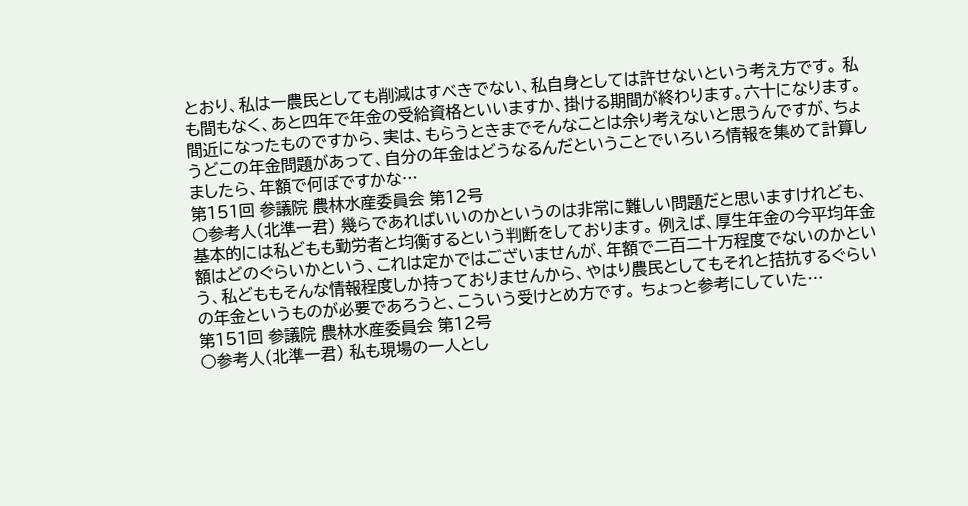とおり、私は一農民としても削減はすべきでない、私自身としては許せないという考え方です。 私も間もなく、あと四年で年金の受給資格といいますか、掛ける期間が終わります。六十になります。間近になったものですから、実は、もらうときまでそんなことは余り考えないと思うんですが、ちょうどこの年金問題があって、自分の年金はどうなるんだということでいろいろ情報を集めて計算しましたら、年額で何ぼですかな…
第151回 参議院 農林水産委員会 第12号
○参考人(北準一君) 幾らであればいいのかというのは非常に難しい問題だと思いますけれども、基本的には私どもも勤労者と均衡するという判断をしております。 例えば、厚生年金の今平均年金額はどのぐらいかという、これは定かではございませんが、年額で二百二十万程度でないのかという、私どももそんな情報程度しか持っておりませんから、やはり農民としてもそれと拮抗するぐらいの年金というものが必要であろうと、こういう受けとめ方です。 ちょっと参考にしていた…
第151回 参議院 農林水産委員会 第12号
○参考人(北準一君) 私も現場の一人とし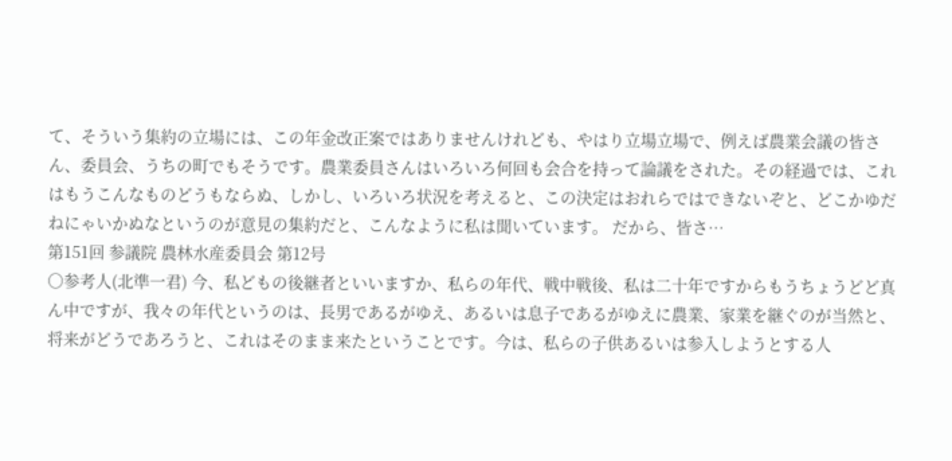て、そういう集約の立場には、この年金改正案ではありませんけれども、やはり立場立場で、例えば農業会議の皆さん、委員会、うちの町でもそうです。農業委員さんはいろいろ何回も会合を持って論議をされた。その経過では、これはもうこんなものどうもならぬ、しかし、いろいろ状況を考えると、この決定はおれらではできないぞと、どこかゆだねにゃいかぬなというのが意見の集約だと、こんなように私は聞いています。 だから、皆さ…
第151回 参議院 農林水産委員会 第12号
○参考人(北準一君) 今、私どもの後継者といいますか、私らの年代、戦中戦後、私は二十年ですからもうちょうどど真ん中ですが、我々の年代というのは、長男であるがゆえ、あるいは息子であるがゆえに農業、家業を継ぐのが当然と、将来がどうであろうと、これはそのまま来たということです。今は、私らの子供あるいは参入しようとする人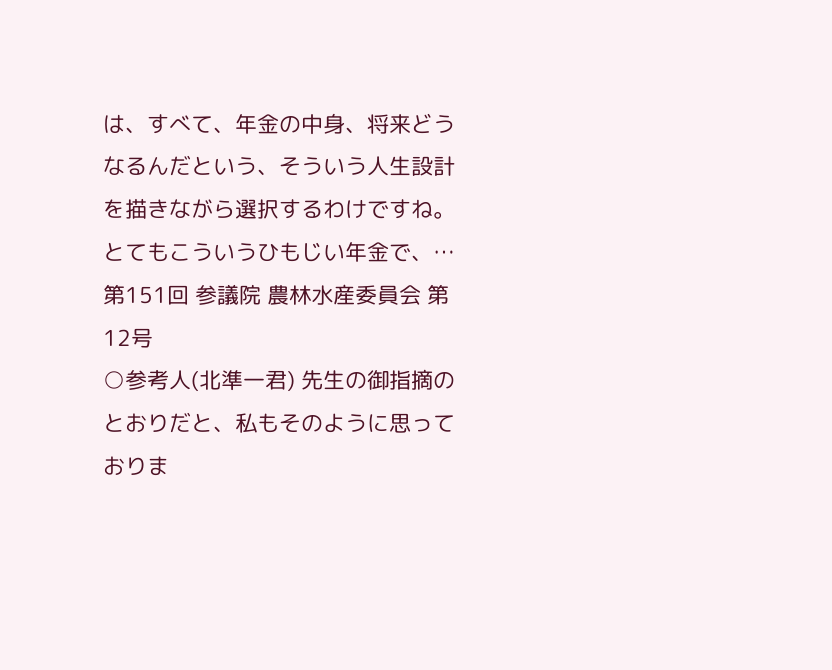は、すべて、年金の中身、将来どうなるんだという、そういう人生設計を描きながら選択するわけですね。とてもこういうひもじい年金で、…
第151回 参議院 農林水産委員会 第12号
○参考人(北準一君) 先生の御指摘のとおりだと、私もそのように思っておりま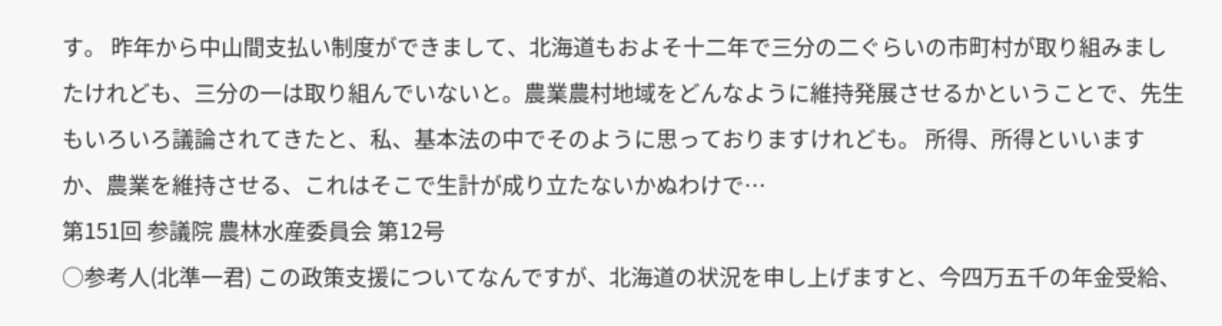す。 昨年から中山間支払い制度ができまして、北海道もおよそ十二年で三分の二ぐらいの市町村が取り組みましたけれども、三分の一は取り組んでいないと。農業農村地域をどんなように維持発展させるかということで、先生もいろいろ議論されてきたと、私、基本法の中でそのように思っておりますけれども。 所得、所得といいますか、農業を維持させる、これはそこで生計が成り立たないかぬわけで…
第151回 参議院 農林水産委員会 第12号
○参考人(北準一君) この政策支援についてなんですが、北海道の状況を申し上げますと、今四万五千の年金受給、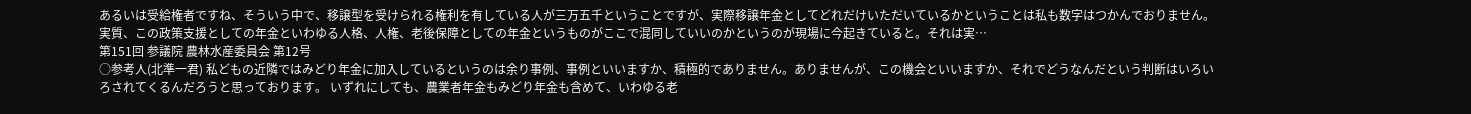あるいは受給権者ですね、そういう中で、移譲型を受けられる権利を有している人が三万五千ということですが、実際移譲年金としてどれだけいただいているかということは私も数字はつかんでおりません。 実質、この政策支援としての年金といわゆる人格、人権、老後保障としての年金というものがここで混同していいのかというのが現場に今起きていると。それは実…
第151回 参議院 農林水産委員会 第12号
○参考人(北準一君) 私どもの近隣ではみどり年金に加入しているというのは余り事例、事例といいますか、積極的でありません。ありませんが、この機会といいますか、それでどうなんだという判断はいろいろされてくるんだろうと思っております。 いずれにしても、農業者年金もみどり年金も含めて、いわゆる老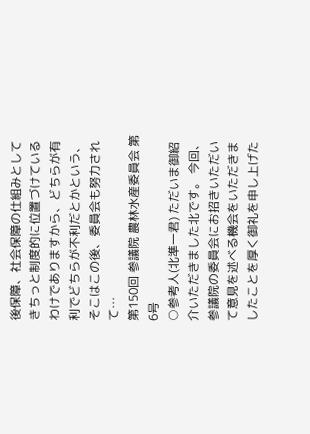後保障、社会保障の仕組みとしてきちっと制度的に位置づけているわけでありますから、どちらが有利でどちらが不利だとかという、そこはこの後、委員会も努力されて…
第150回 参議院 農林水産委員会 第6号
○参考人(北準一君) ただいま御紹介いただきました北です。 今回、参議院の委員会にお招きいただいて意見を述べる機会をいただきましたことを厚く御礼を申し上げた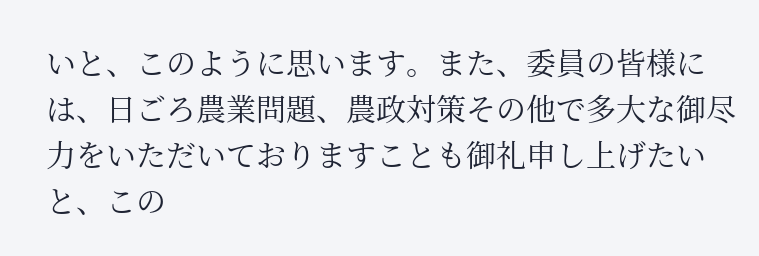いと、このように思います。また、委員の皆様には、日ごろ農業問題、農政対策その他で多大な御尽力をいただいておりますことも御礼申し上げたいと、この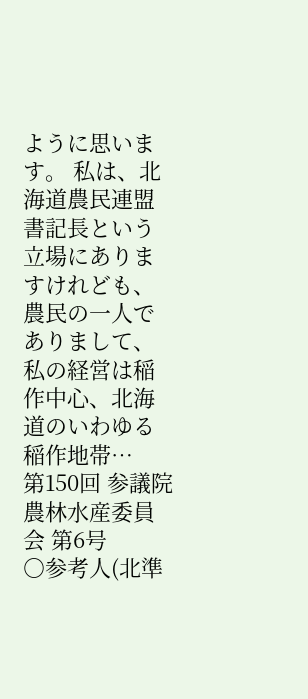ように思います。 私は、北海道農民連盟書記長という立場にありますけれども、農民の一人でありまして、私の経営は稲作中心、北海道のいわゆる稲作地帯…
第150回 参議院 農林水産委員会 第6号
○参考人(北準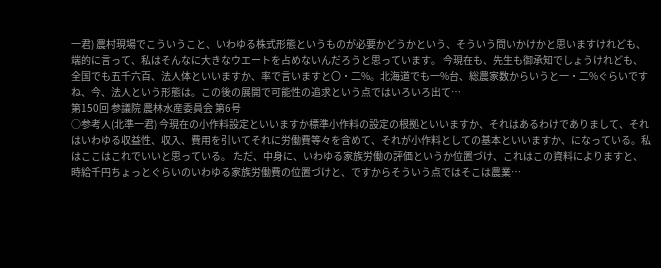一君) 農村現場でこういうこと、いわゆる株式形態というものが必要かどうかという、そういう問いかけかと思いますけれども、端的に言って、私はそんなに大きなウエートを占めないんだろうと思っています。 今現在も、先生も御承知でしょうけれども、全国でも五千六百、法人体といいますか、率で言いますと〇・二%。北海道でも一%台、総農家数からいうと一・二%ぐらいですね、今、法人という形態は。この後の展開で可能性の追求という点ではいろいろ出て…
第150回 参議院 農林水産委員会 第6号
○参考人(北準一君) 今現在の小作料設定といいますか標準小作料の設定の根拠といいますか、それはあるわけでありまして、それはいわゆる収益性、収入、費用を引いてそれに労働費等々を含めて、それが小作料としての基本といいますか、になっている。私はここはこれでいいと思っている。 ただ、中身に、いわゆる家族労働の評価というか位置づけ、これはこの資料によりますと、時給千円ちょっとぐらいのいわゆる家族労働費の位置づけと、ですからそういう点ではそこは農業…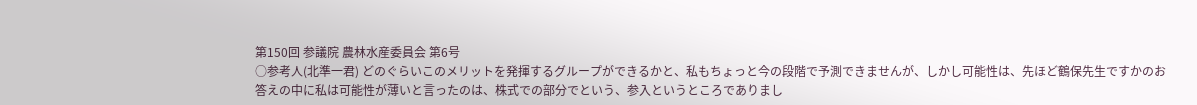第150回 参議院 農林水産委員会 第6号
○参考人(北準一君) どのぐらいこのメリットを発揮するグループができるかと、私もちょっと今の段階で予測できませんが、しかし可能性は、先ほど鶴保先生ですかのお答えの中に私は可能性が薄いと言ったのは、株式での部分でという、参入というところでありまし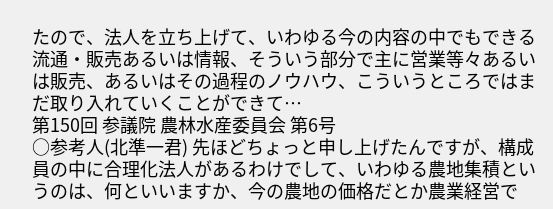たので、法人を立ち上げて、いわゆる今の内容の中でもできる流通・販売あるいは情報、そういう部分で主に営業等々あるいは販売、あるいはその過程のノウハウ、こういうところではまだ取り入れていくことができて…
第150回 参議院 農林水産委員会 第6号
○参考人(北準一君) 先ほどちょっと申し上げたんですが、構成員の中に合理化法人があるわけでして、いわゆる農地集積というのは、何といいますか、今の農地の価格だとか農業経営で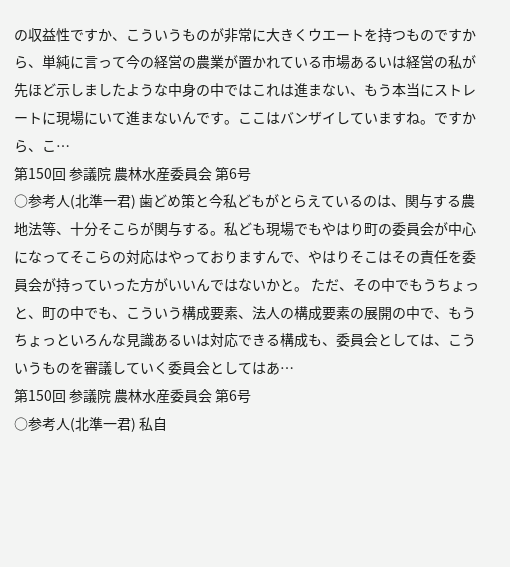の収益性ですか、こういうものが非常に大きくウエートを持つものですから、単純に言って今の経営の農業が置かれている市場あるいは経営の私が先ほど示しましたような中身の中ではこれは進まない、もう本当にストレートに現場にいて進まないんです。ここはバンザイしていますね。ですから、こ…
第150回 参議院 農林水産委員会 第6号
○参考人(北準一君) 歯どめ策と今私どもがとらえているのは、関与する農地法等、十分そこらが関与する。私ども現場でもやはり町の委員会が中心になってそこらの対応はやっておりますんで、やはりそこはその責任を委員会が持っていった方がいいんではないかと。 ただ、その中でもうちょっと、町の中でも、こういう構成要素、法人の構成要素の展開の中で、もうちょっといろんな見識あるいは対応できる構成も、委員会としては、こういうものを審議していく委員会としてはあ…
第150回 参議院 農林水産委員会 第6号
○参考人(北準一君) 私自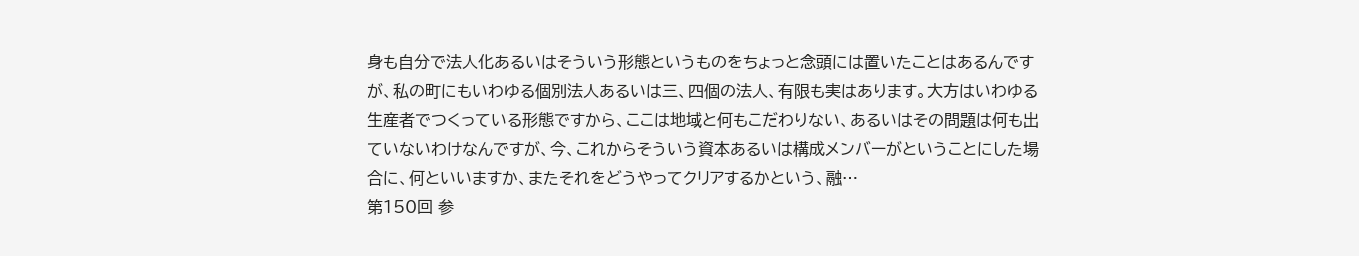身も自分で法人化あるいはそういう形態というものをちょっと念頭には置いたことはあるんですが、私の町にもいわゆる個別法人あるいは三、四個の法人、有限も実はあります。大方はいわゆる生産者でつくっている形態ですから、ここは地域と何もこだわりない、あるいはその問題は何も出ていないわけなんですが、今、これからそういう資本あるいは構成メンバーがということにした場合に、何といいますか、またそれをどうやってクリアするかという、融…
第150回 参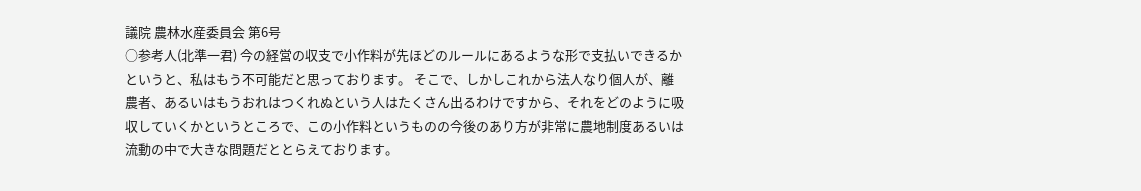議院 農林水産委員会 第6号
○参考人(北準一君) 今の経営の収支で小作料が先ほどのルールにあるような形で支払いできるかというと、私はもう不可能だと思っております。 そこで、しかしこれから法人なり個人が、離農者、あるいはもうおれはつくれぬという人はたくさん出るわけですから、それをどのように吸収していくかというところで、この小作料というものの今後のあり方が非常に農地制度あるいは流動の中で大きな問題だととらえております。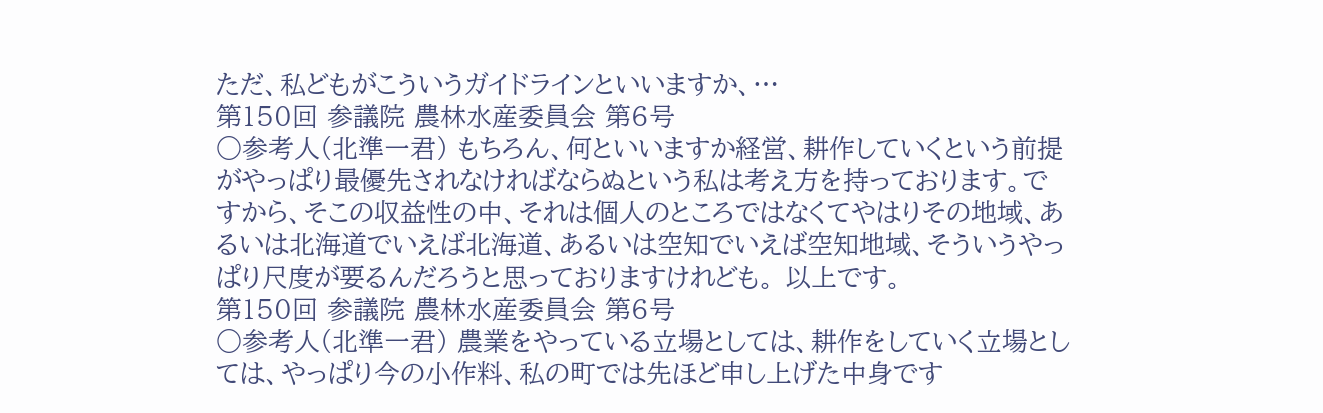ただ、私どもがこういうガイドラインといいますか、…
第150回 参議院 農林水産委員会 第6号
○参考人(北準一君) もちろん、何といいますか経営、耕作していくという前提がやっぱり最優先されなければならぬという私は考え方を持っております。ですから、そこの収益性の中、それは個人のところではなくてやはりその地域、あるいは北海道でいえば北海道、あるいは空知でいえば空知地域、そういうやっぱり尺度が要るんだろうと思っておりますけれども。 以上です。
第150回 参議院 農林水産委員会 第6号
○参考人(北準一君) 農業をやっている立場としては、耕作をしていく立場としては、やっぱり今の小作料、私の町では先ほど申し上げた中身です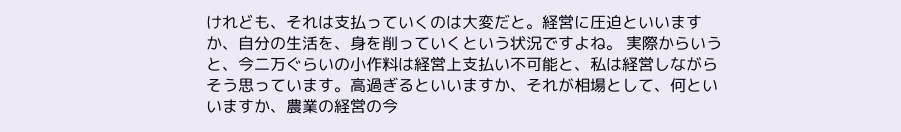けれども、それは支払っていくのは大変だと。経営に圧迫といいますか、自分の生活を、身を削っていくという状況ですよね。 実際からいうと、今二万ぐらいの小作料は経営上支払い不可能と、私は経営しながらそう思っています。高過ぎるといいますか、それが相場として、何といいますか、農業の経営の今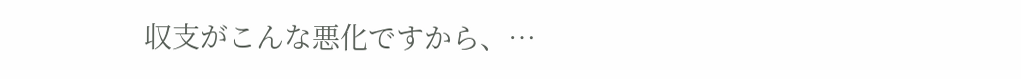収支がこんな悪化ですから、…